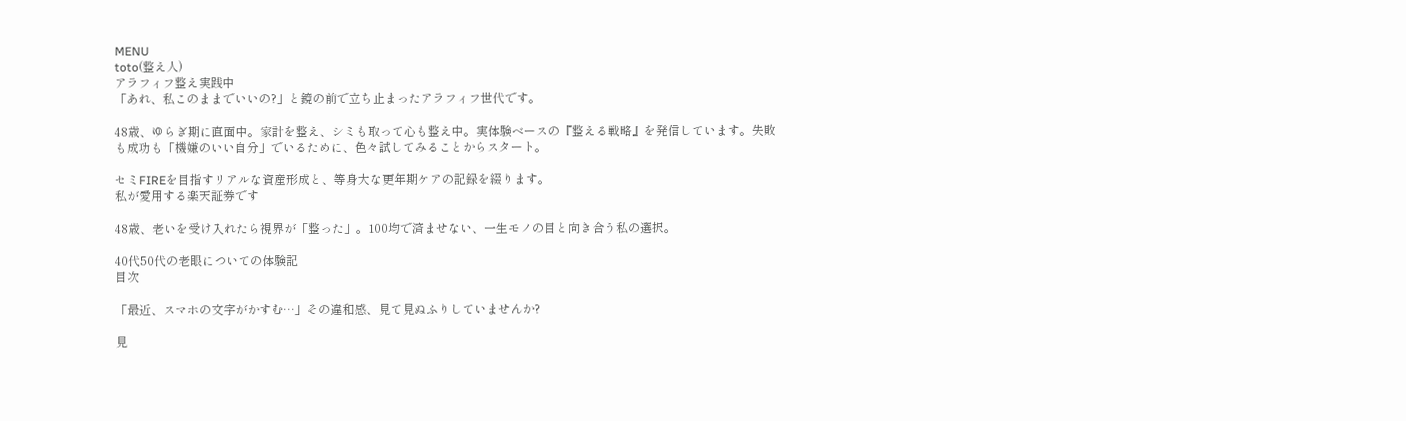MENU
toto(整え人)
アラフィフ整え実践中
「あれ、私このままでいいの?」と鏡の前で立ち止まったアラフィフ世代です。

48歳、ゆらぎ期に直面中。家計を整え、シミも取って心も整え中。実体験ベースの『整える戦略』を発信しています。失敗も成功も「機嫌のいい自分」でいるために、色々試してみることからスタート。

セミFIREを目指すリアルな資産形成と、等身大な更年期ケアの記録を綴ります。
私が愛用する楽天証券です

48歳、老いを受け入れたら視界が「整った」。100均で済ませない、一生モノの目と向き合う私の選択。

40代50代の老眼についての体験記
目次

「最近、スマホの文字がかすむ…」その違和感、見て見ぬふりしていませんか?

見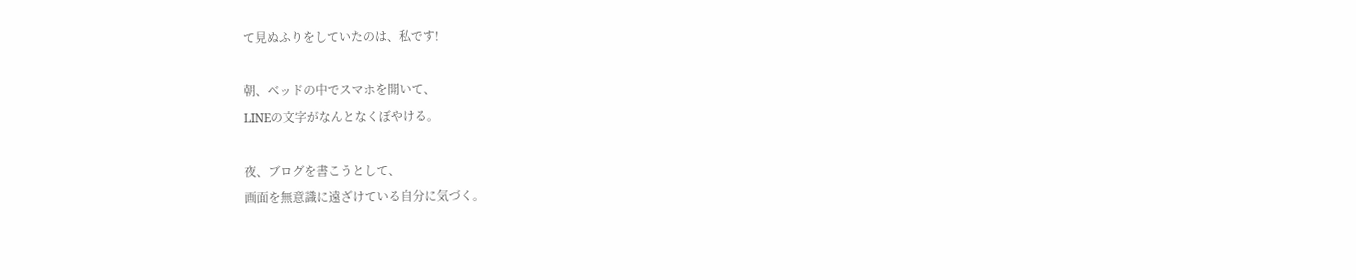て見ぬふりをしていたのは、私です!

朝、ベッドの中でスマホを開いて、
LINEの文字がなんとなくぼやける。

夜、ブログを書こうとして、
画面を無意識に遠ざけている自分に気づく。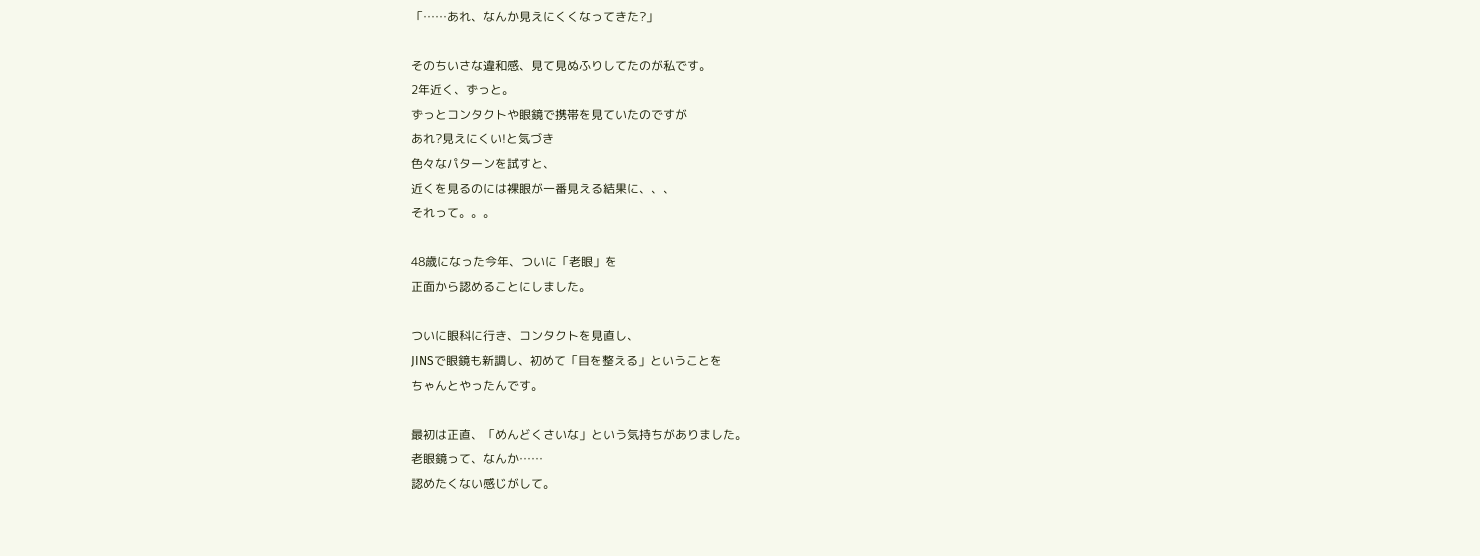「……あれ、なんか見えにくくなってきた?」

そのちいさな違和感、見て見ぬふりしてたのが私です。
2年近く、ずっと。
ずっとコンタクトや眼鏡で携帯を見ていたのですが
あれ?見えにくい!と気づき
色々なパターンを試すと、
近くを見るのには裸眼が一番見える結果に、、、
それって。。。

48歳になった今年、ついに「老眼」を
正面から認めることにしました。

ついに眼科に行き、コンタクトを見直し、
JINSで眼鏡も新調し、初めて「目を整える」ということを
ちゃんとやったんです。

最初は正直、「めんどくさいな」という気持ちがありました。
老眼鏡って、なんか……
認めたくない感じがして。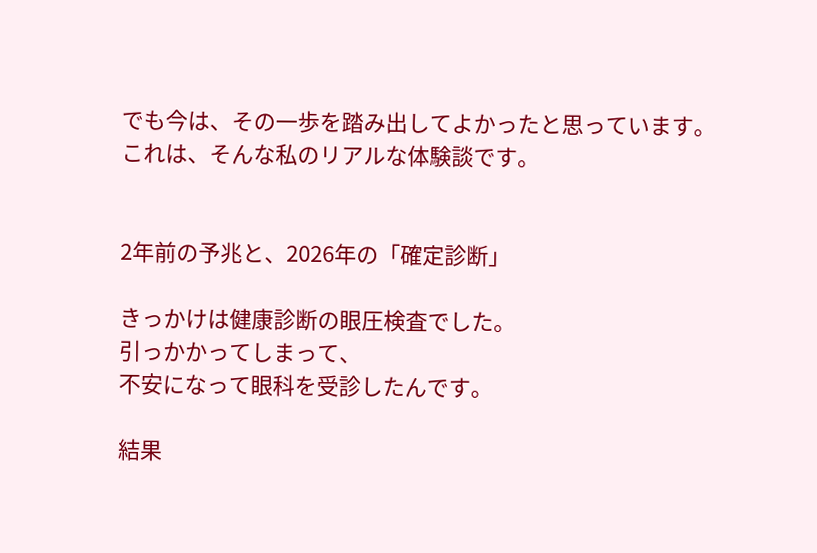でも今は、その一歩を踏み出してよかったと思っています。
これは、そんな私のリアルな体験談です。


2年前の予兆と、2026年の「確定診断」

きっかけは健康診断の眼圧検査でした。
引っかかってしまって、
不安になって眼科を受診したんです。

結果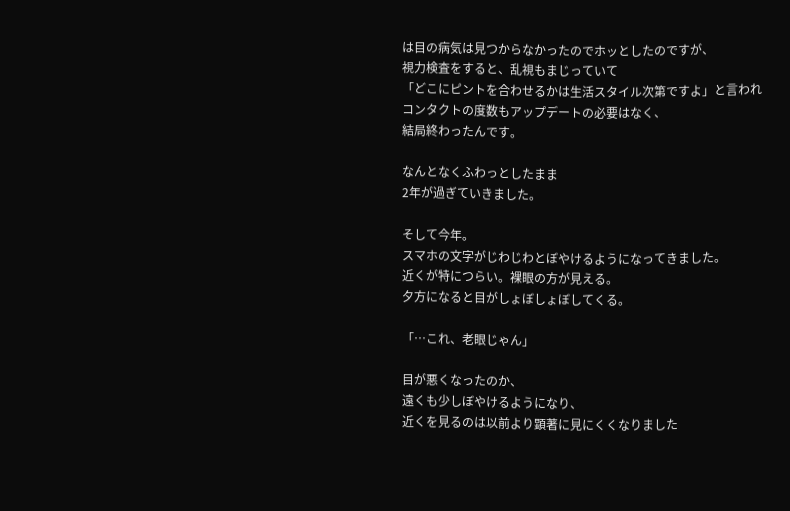は目の病気は見つからなかったのでホッとしたのですが、
視力検査をすると、乱視もまじっていて
「どこにピントを合わせるかは生活スタイル次第ですよ」と言われ
コンタクトの度数もアップデートの必要はなく、
結局終わったんです。

なんとなくふわっとしたまま
2年が過ぎていきました。

そして今年。
スマホの文字がじわじわとぼやけるようになってきました。
近くが特につらい。裸眼の方が見える。
夕方になると目がしょぼしょぼしてくる。

「…これ、老眼じゃん」

目が悪くなったのか、
遠くも少しぼやけるようになり、
近くを見るのは以前より顕著に見にくくなりました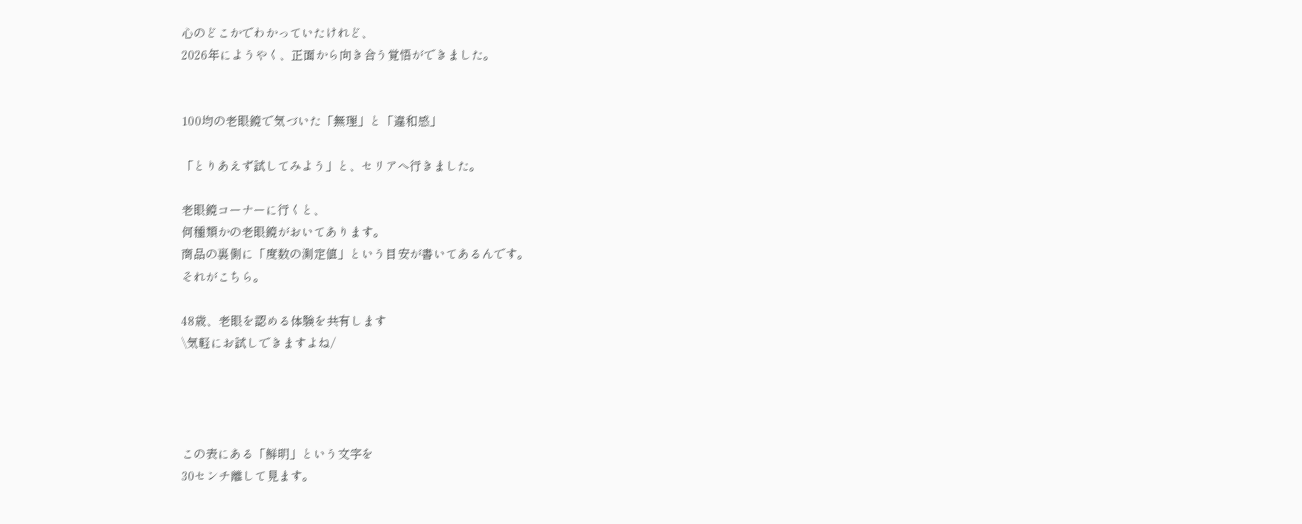心のどこかでわかっていたけれど、
2026年にようやく、正面から向き合う覚悟ができました。


100均の老眼鏡で気づいた「無理」と「違和感」

「とりあえず試してみよう」と、セリアへ行きました。

老眼鏡コーナーに行くと、
何種類かの老眼鏡がおいてあります。
商品の裏側に「度数の測定値」という目安が書いてあるんです。
それがこちら。

48歳、老眼を認める体験を共有します
\気軽にお試しできますよね/




この表にある「鮮明」という文字を
30センチ離して見ます。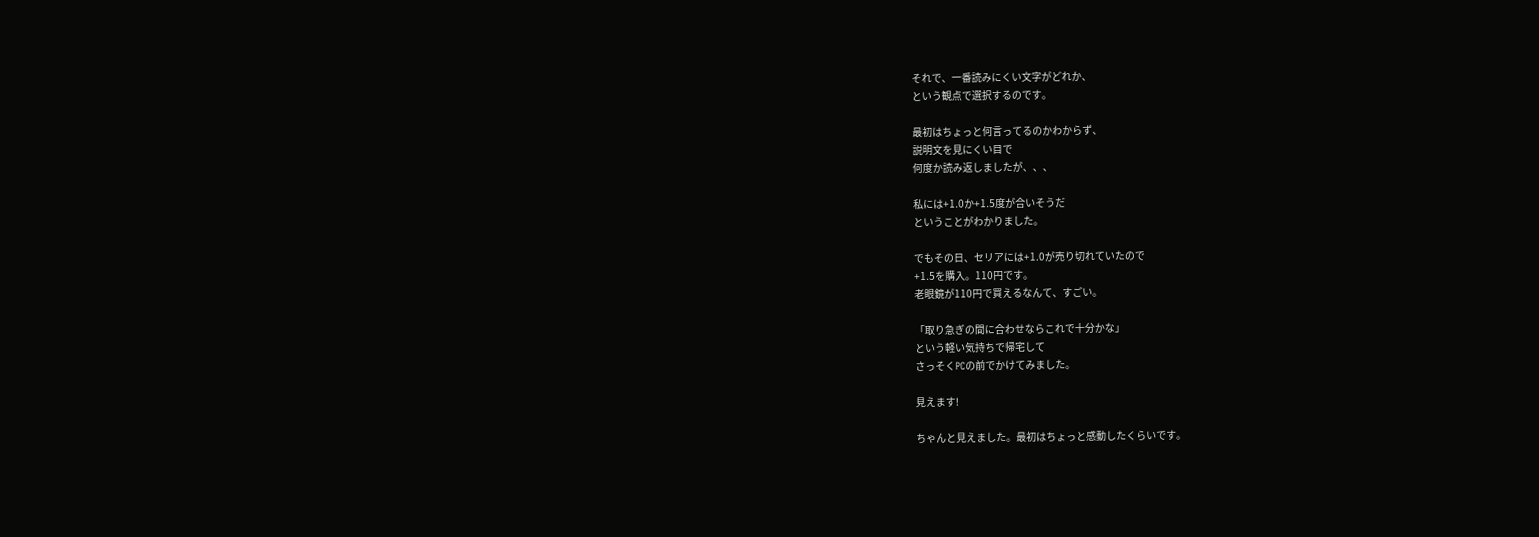それで、一番読みにくい文字がどれか、
という観点で選択するのです。

最初はちょっと何言ってるのかわからず、
説明文を見にくい目で
何度か読み返しましたが、、、

私には+1.0か+1.5度が合いそうだ
ということがわかりました。

でもその日、セリアには+1.0が売り切れていたので
+1.5を購入。110円です。
老眼鏡が110円で買えるなんて、すごい。

「取り急ぎの間に合わせならこれで十分かな」
という軽い気持ちで帰宅して
さっそくPCの前でかけてみました。

見えます!

ちゃんと見えました。最初はちょっと感動したくらいです。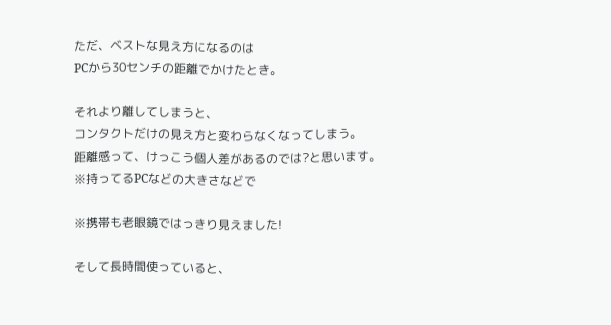ただ、ベストな見え方になるのは
PCから30センチの距離でかけたとき。

それより離してしまうと、
コンタクトだけの見え方と変わらなくなってしまう。
距離感って、けっこう個人差があるのでは?と思います。
※持ってるPCなどの大きさなどで

※携帯も老眼鏡ではっきり見えました!

そして長時間使っていると、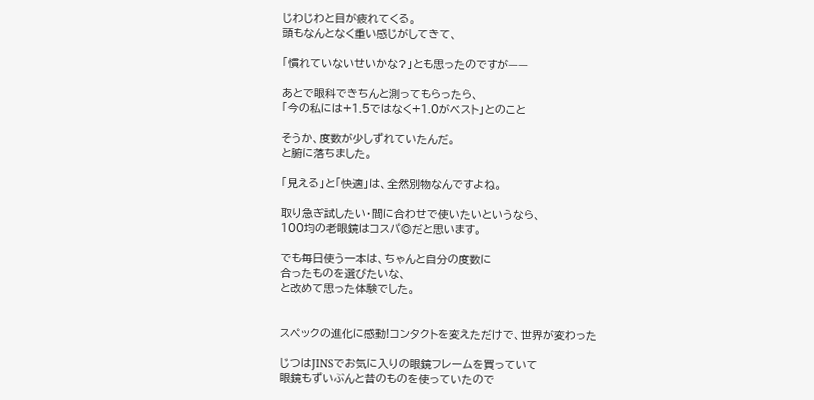じわじわと目が疲れてくる。
頭もなんとなく重い感じがしてきて、

「慣れていないせいかな?」とも思ったのですが——

あとで眼科できちんと測ってもらったら、
「今の私には+1.5ではなく+1.0がベスト」とのこと

そうか、度数が少しずれていたんだ。
と腑に落ちました。

「見える」と「快適」は、全然別物なんですよね。

取り急ぎ試したい・間に合わせで使いたいというなら、
100均の老眼鏡はコスパ◎だと思います。

でも毎日使う一本は、ちゃんと自分の度数に
合ったものを選びたいな、
と改めて思った体験でした。


スペックの進化に感動!コンタクトを変えただけで、世界が変わった

じつはJINSでお気に入りの眼鏡フレームを買っていて
眼鏡もずいぶんと昔のものを使っていたので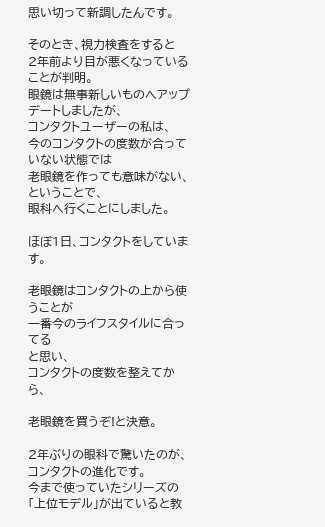思い切って新調したんです。

そのとき、視力検査をすると
2年前より目が悪くなっていることが判明。
眼鏡は無事新しいものへアップデートしましたが、
コンタクトユーザーの私は、
今のコンタクトの度数が合っていない状態では
老眼鏡を作っても意味がない、ということで、
眼科へ行くことにしました。

ほぼ1日、コンタクトをしています。

老眼鏡はコンタクトの上から使うことが
一番今のライフスタイルに合ってる
と思い、
コンタクトの度数を整えてから、

老眼鏡を買うぞ!と決意。

2年ぶりの眼科で驚いたのが、コンタクトの進化です。
今まで使っていたシリーズの
「上位モデル」が出ていると教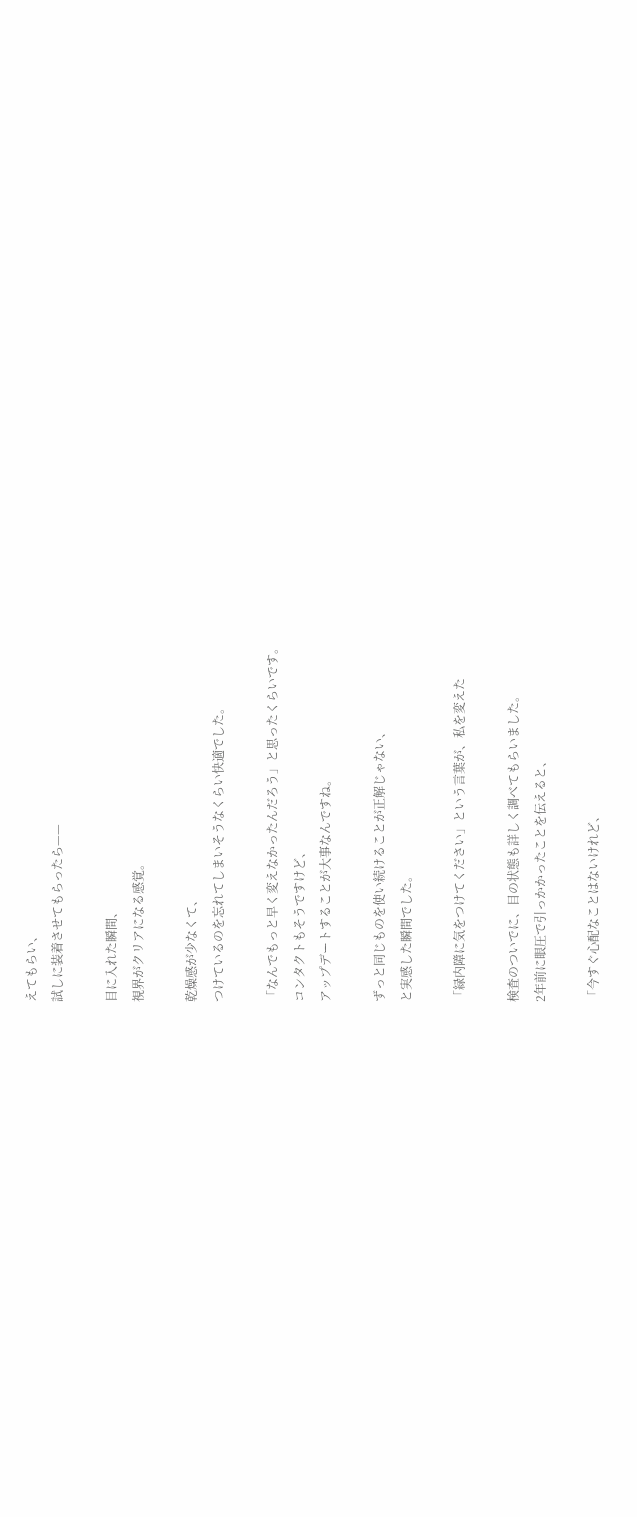えてもらい、
試しに装着させてもらったら——

目に入れた瞬間、
視界がクリアになる感覚。

乾燥感が少なくて、
つけているのを忘れてしまいそうなくらい快適でした。

「なんでもっと早く変えなかったんだろう」と思ったくらいです。
コンタクトもそうですけど、
アップデートすることが大事なんですね。

ずっと同じものを使い続けることが正解じゃない、
と実感した瞬間でした。

「緑内障に気をつけてください」という言葉が、私を変えた

検査のついでに、目の状態も詳しく調べてもらいました。
2年前に眼圧で引っかかったことを伝えると、

「今すぐ心配なことはないけれど、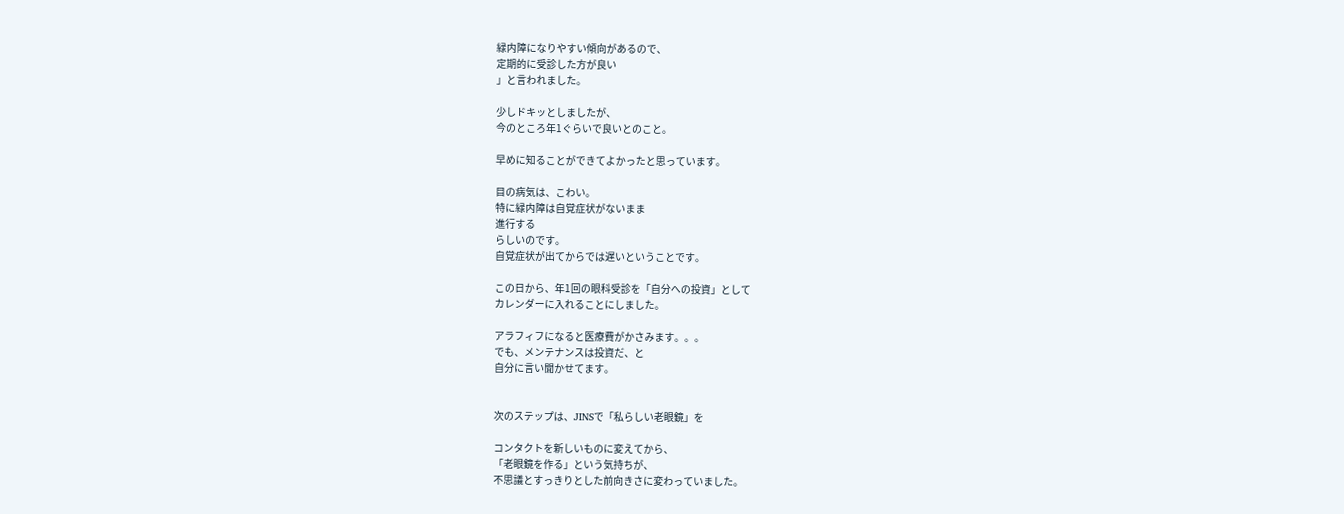緑内障になりやすい傾向があるので、
定期的に受診した方が良い
」と言われました。

少しドキッとしましたが、
今のところ年1ぐらいで良いとのこと。

早めに知ることができてよかったと思っています。

目の病気は、こわい。
特に緑内障は自覚症状がないまま
進行する
らしいのです。
自覚症状が出てからでは遅いということです。

この日から、年1回の眼科受診を「自分への投資」として
カレンダーに入れることにしました。

アラフィフになると医療費がかさみます。。。
でも、メンテナンスは投資だ、と
自分に言い聞かせてます。


次のステップは、JINSで「私らしい老眼鏡」を

コンタクトを新しいものに変えてから、
「老眼鏡を作る」という気持ちが、
不思議とすっきりとした前向きさに変わっていました。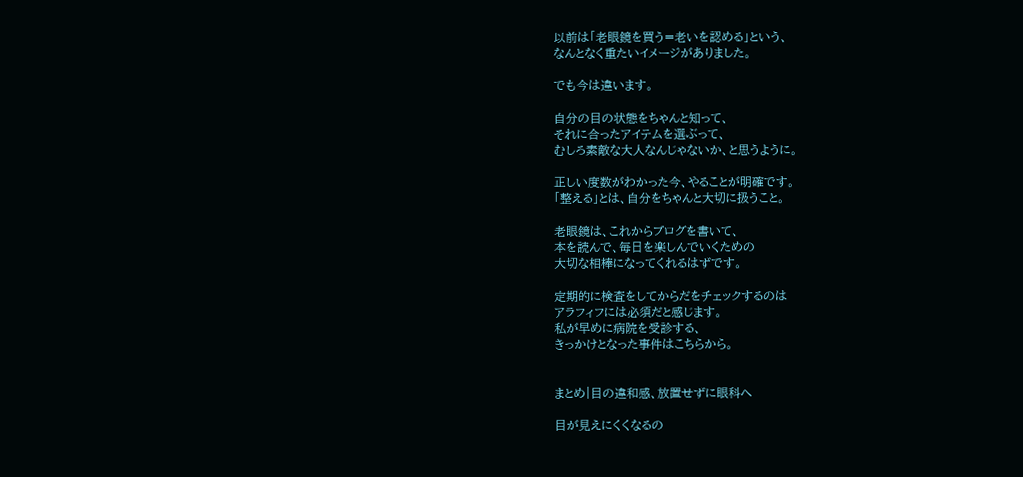以前は「老眼鏡を買う=老いを認める」という、
なんとなく重たいイメージがありました。

でも今は違います。

自分の目の状態をちゃんと知って、
それに合ったアイテムを選ぶって、
むしろ素敵な大人なんじゃないか、と思うように。

正しい度数がわかった今、やることが明確です。
「整える」とは、自分をちゃんと大切に扱うこと。

老眼鏡は、これからブログを書いて、
本を読んで、毎日を楽しんでいくための
大切な相棒になってくれるはずです。

定期的に検査をしてからだをチェックするのは
アラフィフには必須だと感じます。
私が早めに病院を受診する、
きっかけとなった事件はこちらから。


まとめ|目の違和感、放置せずに眼科へ

目が見えにくくなるの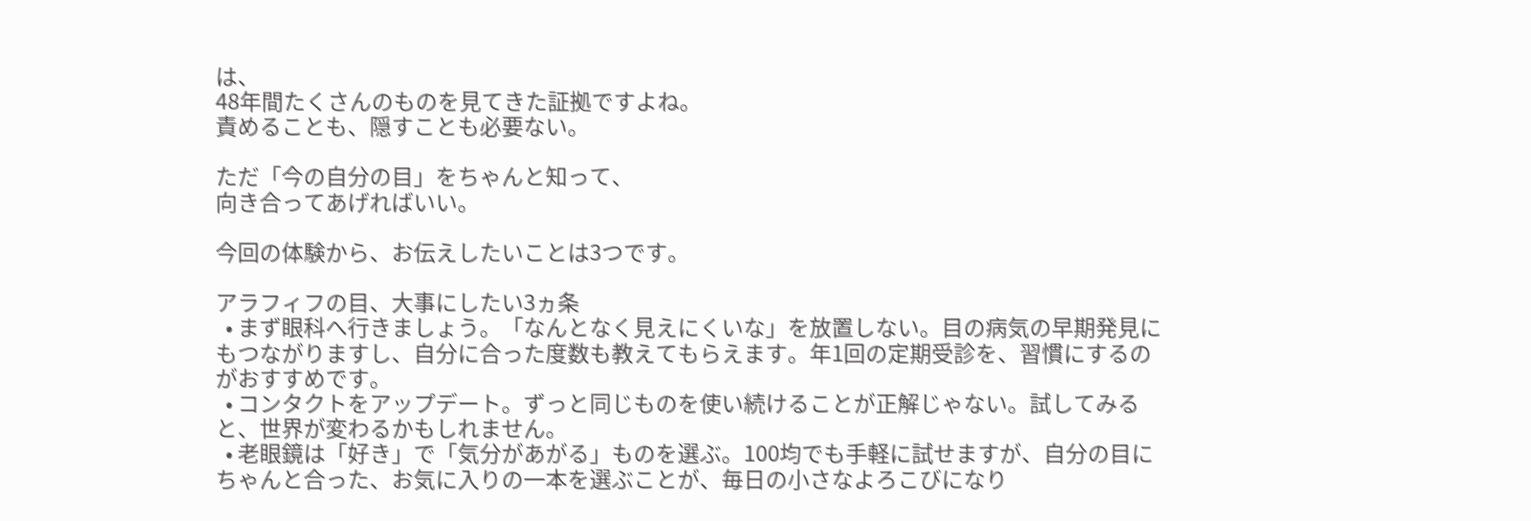は、
48年間たくさんのものを見てきた証拠ですよね。
責めることも、隠すことも必要ない。

ただ「今の自分の目」をちゃんと知って、
向き合ってあげればいい。

今回の体験から、お伝えしたいことは3つです。

アラフィフの目、大事にしたい3ヵ条
  • まず眼科へ行きましょう。「なんとなく見えにくいな」を放置しない。目の病気の早期発見にもつながりますし、自分に合った度数も教えてもらえます。年1回の定期受診を、習慣にするのがおすすめです。
  • コンタクトをアップデート。ずっと同じものを使い続けることが正解じゃない。試してみると、世界が変わるかもしれません。
  • 老眼鏡は「好き」で「気分があがる」ものを選ぶ。100均でも手軽に試せますが、自分の目にちゃんと合った、お気に入りの一本を選ぶことが、毎日の小さなよろこびになり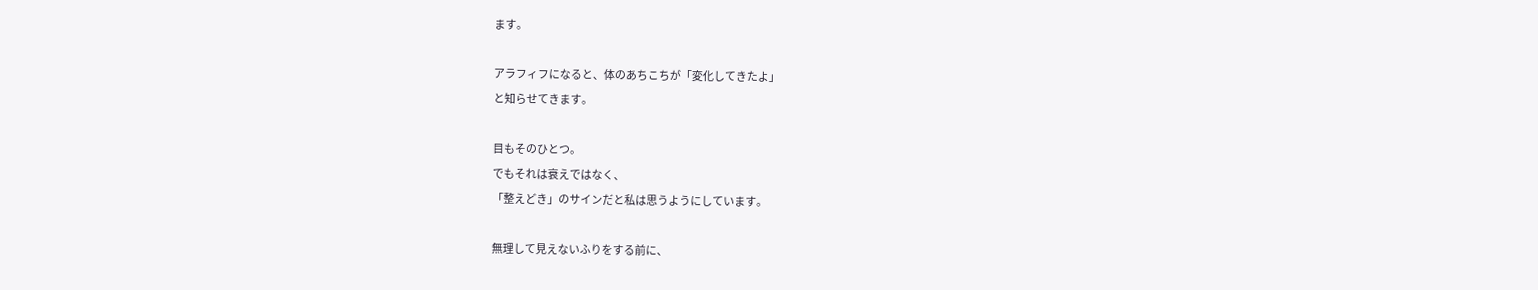ます。

アラフィフになると、体のあちこちが「変化してきたよ」
と知らせてきます。

目もそのひとつ。
でもそれは衰えではなく、
「整えどき」のサインだと私は思うようにしています。

無理して見えないふりをする前に、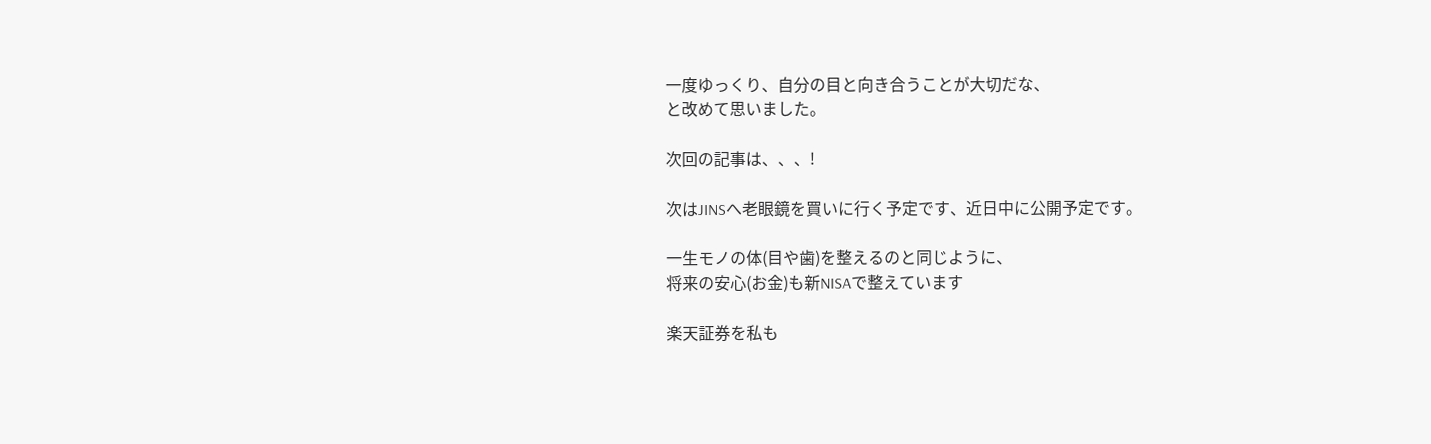一度ゆっくり、自分の目と向き合うことが大切だな、
と改めて思いました。

次回の記事は、、、!

次はJINSへ老眼鏡を買いに行く予定です、近日中に公開予定です。

一生モノの体(目や歯)を整えるのと同じように、
将来の安心(お金)も新NISAで整えています

楽天証券を私も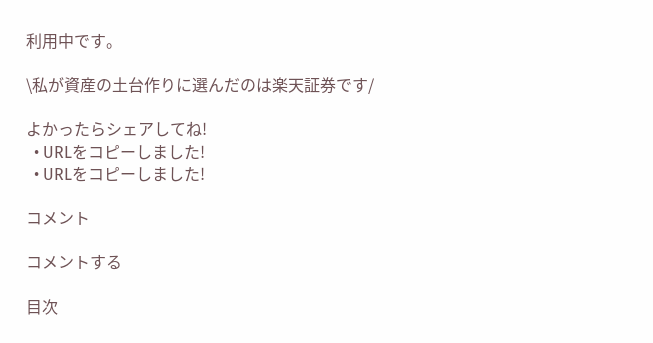利用中です。

\私が資産の土台作りに選んだのは楽天証券です/

よかったらシェアしてね!
  • URLをコピーしました!
  • URLをコピーしました!

コメント

コメントする

目次